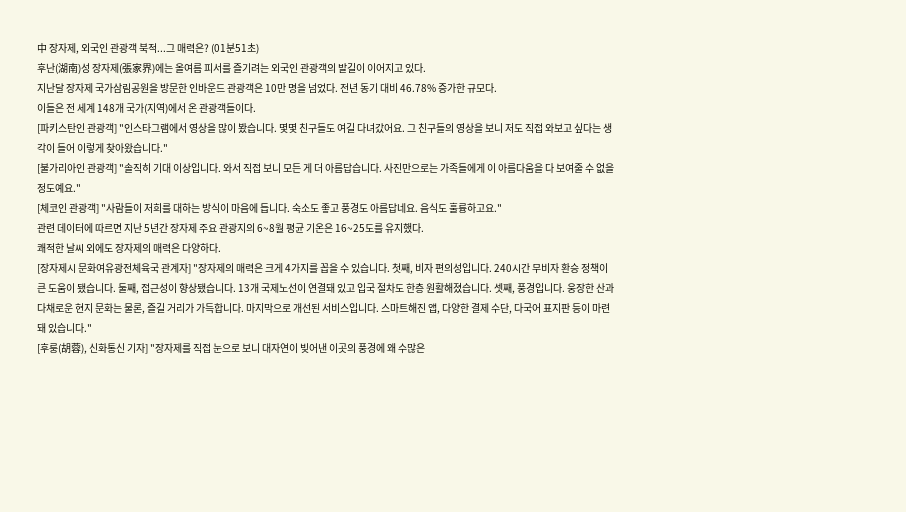中 장자제, 외국인 관광객 북적...그 매력은? (01분51초)
후난(湖南)성 장자제(張家界)에는 올여름 피서를 즐기려는 외국인 관광객의 발길이 이어지고 있다.
지난달 장자제 국가삼림공원을 방문한 인바운드 관광객은 10만 명을 넘었다. 전년 동기 대비 46.78% 증가한 규모다.
이들은 전 세계 148개 국가(지역)에서 온 관광객들이다.
[파키스탄인 관광객] "인스타그램에서 영상을 많이 봤습니다. 몇몇 친구들도 여길 다녀갔어요. 그 친구들의 영상을 보니 저도 직접 와보고 싶다는 생각이 들어 이렇게 찾아왔습니다."
[불가리아인 관광객] "솔직히 기대 이상입니다. 와서 직접 보니 모든 게 더 아름답습니다. 사진만으로는 가족들에게 이 아름다움을 다 보여줄 수 없을 정도예요."
[체코인 관광객] "사람들이 저희를 대하는 방식이 마음에 듭니다. 숙소도 좋고 풍경도 아름답네요. 음식도 훌륭하고요."
관련 데이터에 따르면 지난 5년간 장자제 주요 관광지의 6~8월 평균 기온은 16~25도를 유지했다.
쾌적한 날씨 외에도 장자제의 매력은 다양하다.
[장자제시 문화여유광전체육국 관계자] "장자제의 매력은 크게 4가지를 꼽을 수 있습니다. 첫째, 비자 편의성입니다. 240시간 무비자 환승 정책이 큰 도움이 됐습니다. 둘째, 접근성이 향상됐습니다. 13개 국제노선이 연결돼 있고 입국 절차도 한층 원활해졌습니다. 셋째, 풍경입니다. 웅장한 산과 다채로운 현지 문화는 물론, 즐길 거리가 가득합니다. 마지막으로 개선된 서비스입니다. 스마트해진 앱, 다양한 결제 수단, 다국어 표지판 등이 마련돼 있습니다."
[후룽(胡蓉), 신화통신 기자] "장자제를 직접 눈으로 보니 대자연이 빚어낸 이곳의 풍경에 왜 수많은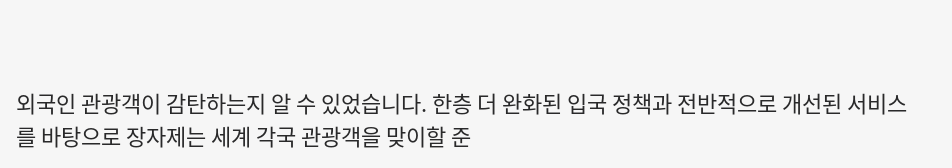외국인 관광객이 감탄하는지 알 수 있었습니다. 한층 더 완화된 입국 정책과 전반적으로 개선된 서비스를 바탕으로 장자제는 세계 각국 관광객을 맞이할 준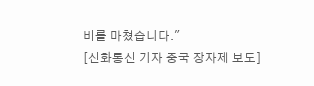비를 마쳤습니다."
[신화통신 기자 중국 장자제 보도]